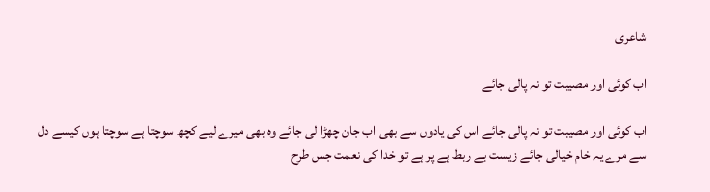شاعری

اب کوئی اور مصیبت تو نہ پالی جائے

اب کوئی اور مصیبت تو نہ پالی جائے اس کی یادوں سے بھی اب جان چھڑا لی جائے وہ بھی میرے لیے کچھ سوچتا ہے سوچتا ہوں کیسے دل سے مرے یہ خام خیالی جائے زیست بے ربط ہے پر ہے تو خدا کی نعمت جس طرح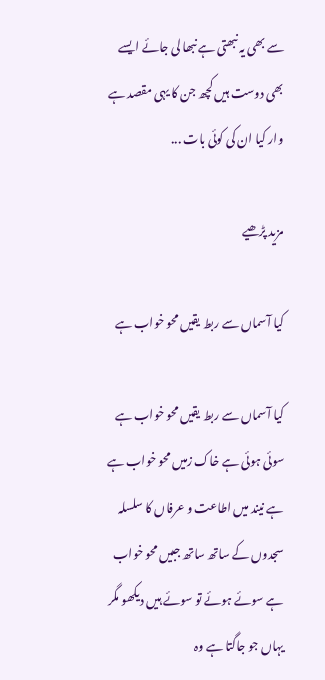سے بھی یہ نبھتی ہے نبھا لی جائے ایسے بھی دوست ہیں کچھ جن کا یہی مقصد ہے وار کیا ان کی کوئی بات ...

مزید پڑھیے

کیا آسماں سے ربط یقیں محو خواب ہے

کیا آسماں سے ربط یقیں محو خواب ہے سوئی ہوئی ہے خاک زمیں محو خواب ہے ہے نیند میں اطاعت و عرفاں کا سلسلہ سجدوں کے ساتھ ساتھ جبیں محو خواب ہے سوئے ہوئے تو سوئے ہیں دیکھو مگر یہاں جو جاگتا ہے وہ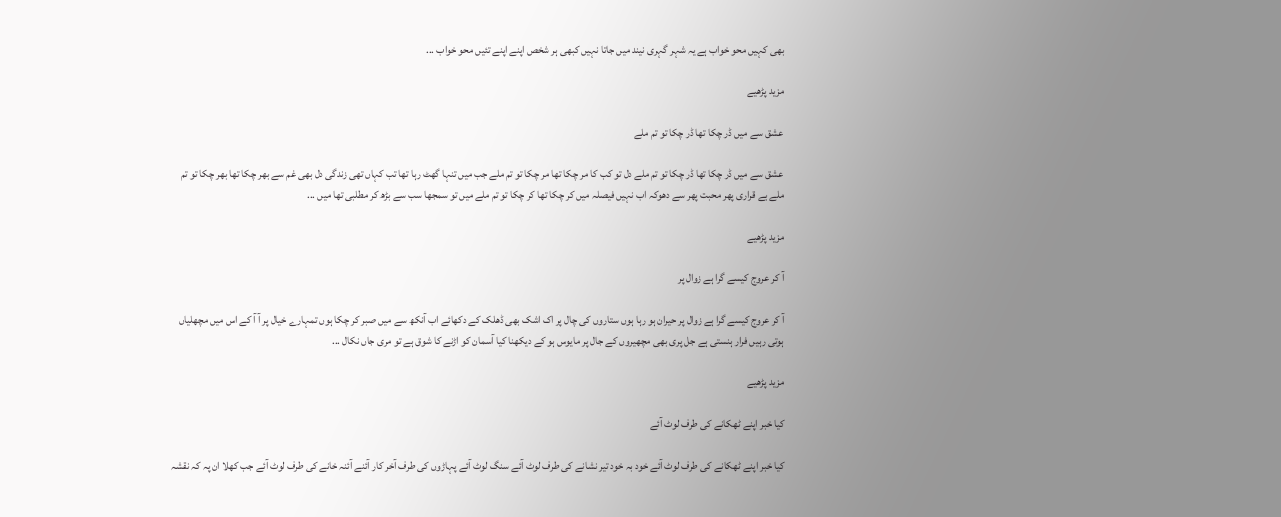بھی کہیں محو خواب ہے یہ شہر گہری نیند میں جاتا نہیں کبھی ہر شخص اپنے اپنے تئیں محو خواب ...

مزید پڑھیے

عشق سے میں ڈر چکا تھا ڈر چکا تو تم ملے

عشق سے میں ڈر چکا تھا ڈر چکا تو تم ملے دل تو کب کا مر چکا تھا مر چکا تو تم ملے جب میں تنہا گھٹ رہا تھا تب کہاں تھی زندگی دل بھی غم سے بھر چکا تھا بھر چکا تو تم ملے بے قراری پھر محبت پھر سے دھوکہ اب نہیں فیصلہ میں کر چکا تھا کر چکا تو تم ملے میں تو سمجھا سب سے بڑھ کر مطلبی تھا میں ...

مزید پڑھیے

آ کر عروج کیسے گرا ہے زوال پر

آ کر عروج کیسے گرا ہے زوال پر حیران ہو رہا ہوں ستاروں کی چال پر اک اشک بھی ڈھلک کے دکھائے اب آنکھ سے میں صبر کر چکا ہوں تمہارے خیال پر آ آ کے اس میں مچھلیاں ہوتی رہیں فرار ہنستی ہے جل پری بھی مچھیروں کے جال پر مایوس ہو کے دیکھنا کیا آسمان کو اڑنے کا شوق ہے تو مری جاں نکال ...

مزید پڑھیے

کیا خبر اپنے ٹھکانے کی طرف لوٹ آئے

کیا خبر اپنے ٹھکانے کی طرف لوٹ آئے خود بہ خود تیر نشانے کی طرف لوٹ آئے سنگ لوٹ آئے پہاڑوں کی طرف آخر کار آئنے آئنہ خانے کی طرف لوٹ آئے جب کھلا ان پہ کہ نقشہ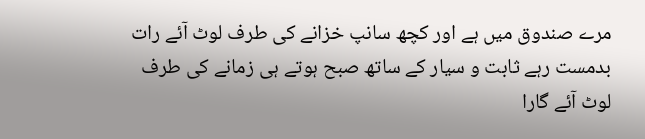مرے صندوق میں ہے اور کچھ سانپ خزانے کی طرف لوٹ آئے رات بدمست رہے ثابت و سیار کے ساتھ صبح ہوتے ہی زمانے کی طرف لوٹ آئے گارا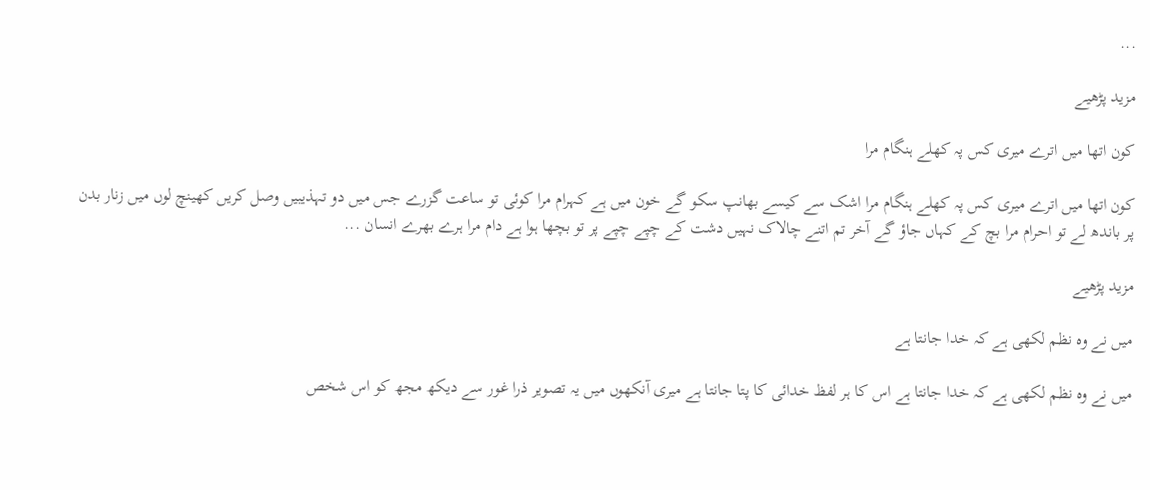...

مزید پڑھیے

کون اتھا میں اترے میری کس پہ کھلے ہنگام مرا

کون اتھا میں اترے میری کس پہ کھلے ہنگام مرا اشک سے کیسے بھانپ سکو گے خون میں ہے کہرام مرا کوئی تو ساعت گزرے جس میں دو تہذیبیں وصل کریں کھینچ لوں میں زنار بدن پر باندھ لے تو احرام مرا بچ کے کہاں جاؤ گے آخر تم اتنے چالاک نہیں دشت کے چپے چپے پر تو بچھا ہوا ہے دام مرا ہرے بھرے انسان ...

مزید پڑھیے

میں نے وہ نظم لکھی ہے کہ خدا جانتا ہے

میں نے وہ نظم لکھی ہے کہ خدا جانتا ہے اس کا ہر لفظ خدائی کا پتا جانتا ہے میری آنکھوں میں یہ تصویر ذرا غور سے دیکھ مجھ کو اس شخص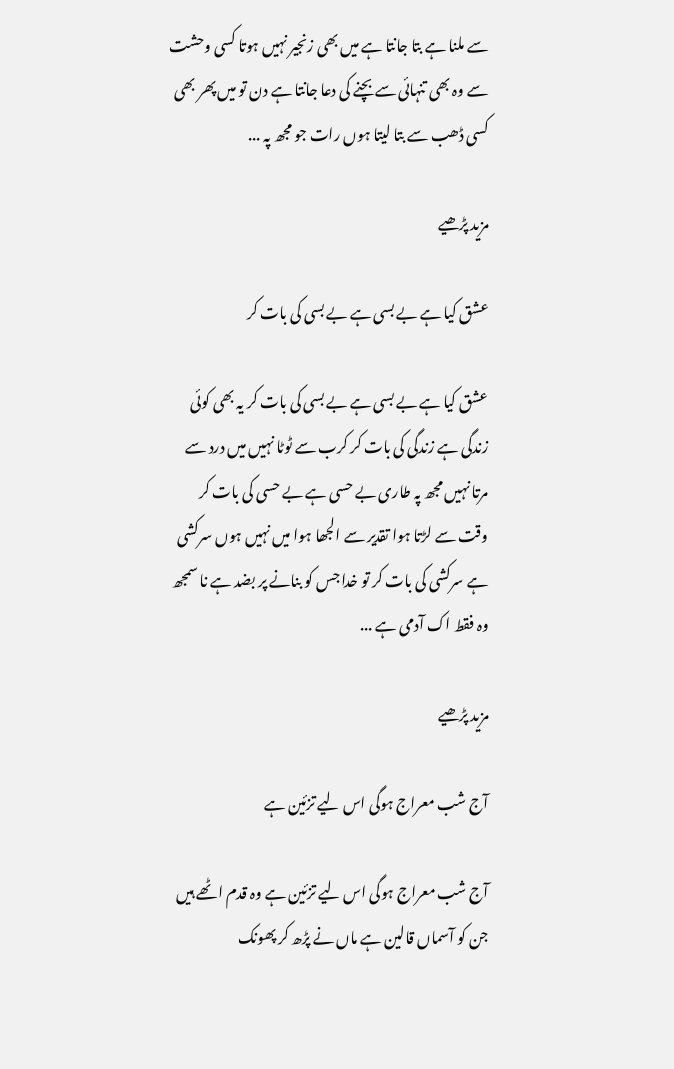سے ملنا ہے بتا جانتا ہے میں بھی زنجیر نہیں ہوتا کسی وحشت سے وہ بھی تنہائی سے بچنے کی دعا جانتا ہے دن تو میں پھر بھی کسی ڈھب سے بتا لیتا ہوں رات جو مجھ پہ ...

مزید پڑھیے

عشق کیا ہے بے بسی ہے بے بسی کی بات کر

عشق کیا ہے بے بسی ہے بے بسی کی بات کر یہ بھی کوئی زندگی ہے زندگی کی بات کر کرب سے ٹوٹا نہیں میں درد سے مرتا نہیں مجھ پہ طاری بے حسی ہے بے حسی کی بات کر وقت سے لڑتا ہوا تقدیر سے الجھا ہوا میں نہیں ہوں سرکشی ہے سرکشی کی بات کر تو خدا جس کو بنانے پر بضد ہے نا سمجھ وہ فقط اک آدمی ہے ...

مزید پڑھیے

آج شب معراج ہوگی اس لیے تزئین ہے

آج شب معراج ہوگی اس لیے تزئین ہے وہ قدم اٹھے ہیں جن کو آسماں قالین ہے ماں نے پڑھ کر پھونک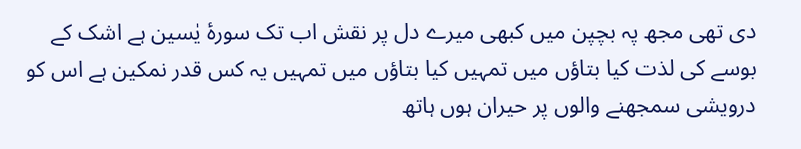دی تھی مجھ پہ بچپن میں کبھی میرے دل پر نقش اب تک سورۂ یٰسین ہے اشک کے بوسے کی لذت کیا بتاؤں میں تمہیں کیا بتاؤں میں تمہیں یہ کس قدر نمکین ہے اس کو درویشی سمجھنے والوں پر حیران ہوں ہاتھ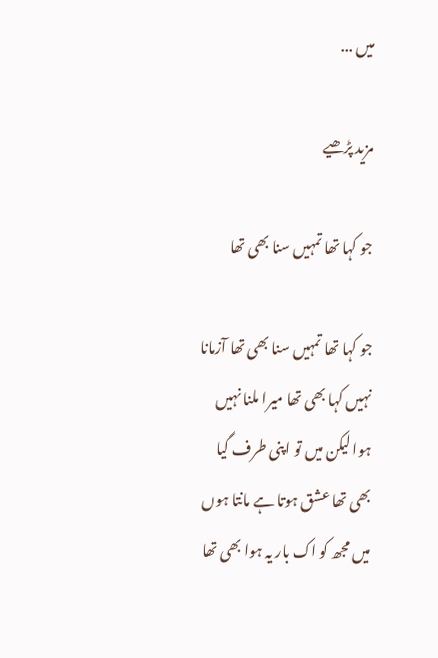میں ...

مزید پڑھیے

جو کہا تھا تمہیں سنا بھی تھا

جو کہا تھا تمہیں سنا بھی تھا آزمانا نہیں کہا بھی تھا میرا ملنا نہیں ہوا لیکن میں تو اپنی طرف گیا بھی تھا عشق ہوتا ہے مانتا ہوں میں مجھ کو اک بار یہ ہوا بھی تھا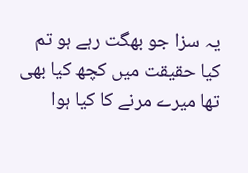یہ سزا جو بھگت رہے ہو تم کیا حقیقت میں کچھ کیا بھی تھا میرے مرنے کا کیا ہوا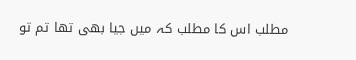مطلب اس کا مطلب کہ میں جیا بھی تھا تم تو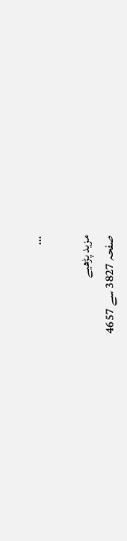...

مزید پڑھیے
صفحہ 3827 سے 4657